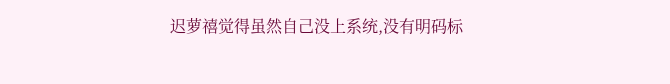迟萝禧觉得虽然自己没上系统,没有明码标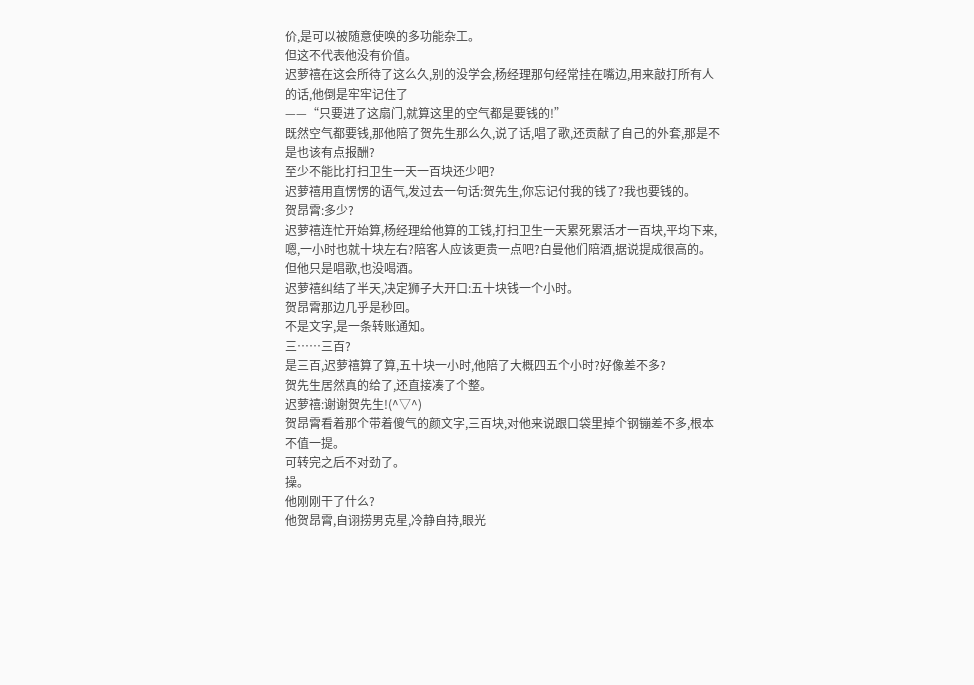价,是可以被随意使唤的多功能杂工。
但这不代表他没有价值。
迟萝禧在这会所待了这么久,别的没学会,杨经理那句经常挂在嘴边,用来敲打所有人的话,他倒是牢牢记住了
——“只要进了这扇门,就算这里的空气都是要钱的!”
既然空气都要钱,那他陪了贺先生那么久,说了话,唱了歌,还贡献了自己的外套,那是不是也该有点报酬?
至少不能比打扫卫生一天一百块还少吧?
迟萝禧用直愣愣的语气,发过去一句话:贺先生,你忘记付我的钱了?我也要钱的。
贺昂霄:多少?
迟萝禧连忙开始算,杨经理给他算的工钱,打扫卫生一天累死累活才一百块,平均下来,嗯,一小时也就十块左右?陪客人应该更贵一点吧?白曼他们陪酒,据说提成很高的。
但他只是唱歌,也没喝酒。
迟萝禧纠结了半天,决定狮子大开口:五十块钱一个小时。
贺昂霄那边几乎是秒回。
不是文字,是一条转账通知。
三……三百?
是三百,迟萝禧算了算,五十块一小时,他陪了大概四五个小时?好像差不多?
贺先生居然真的给了,还直接凑了个整。
迟萝禧:谢谢贺先生!(^▽^)
贺昂霄看着那个带着傻气的颜文字,三百块,对他来说跟口袋里掉个钢镚差不多,根本不值一提。
可转完之后不对劲了。
操。
他刚刚干了什么?
他贺昂霄,自诩捞男克星,冷静自持,眼光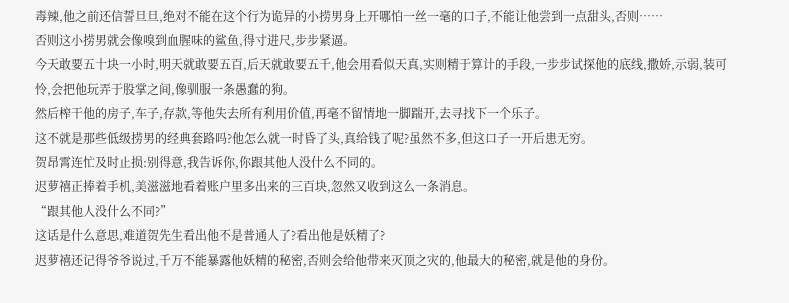毒辣,他之前还信誓旦旦,绝对不能在这个行为诡异的小捞男身上开哪怕一丝一毫的口子,不能让他尝到一点甜头,否则……
否则这小捞男就会像嗅到血腥味的鲨鱼,得寸进尺,步步紧逼。
今天敢要五十块一小时,明天就敢要五百,后天就敢要五千,他会用看似天真,实则精于算计的手段,一步步试探他的底线,撒娇,示弱,装可怜,会把他玩弄于股掌之间,像驯服一条愚蠢的狗。
然后榨干他的房子,车子,存款,等他失去所有利用价值,再毫不留情地一脚踹开,去寻找下一个乐子。
这不就是那些低级捞男的经典套路吗?他怎么就一时昏了头,真给钱了呢?虽然不多,但这口子一开后患无穷。
贺昂霄连忙及时止损:别得意,我告诉你,你跟其他人没什么不同的。
迟萝禧正捧着手机,美滋滋地看着账户里多出来的三百块,忽然又收到这么一条消息。
“跟其他人没什么不同?”
这话是什么意思,难道贺先生看出他不是普通人了?看出他是妖精了?
迟萝禧还记得爷爷说过,千万不能暴露他妖精的秘密,否则会给他带来灭顶之灾的,他最大的秘密,就是他的身份。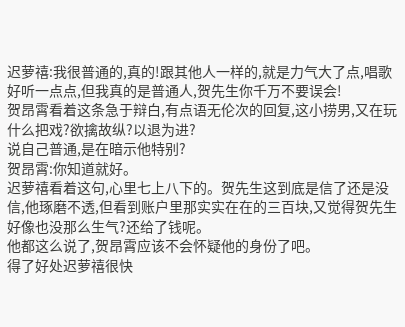迟萝禧:我很普通的,真的!跟其他人一样的,就是力气大了点,唱歌好听一点点,但我真的是普通人,贺先生你千万不要误会!
贺昂霄看着这条急于辩白,有点语无伦次的回复,这小捞男,又在玩什么把戏?欲擒故纵?以退为进?
说自己普通,是在暗示他特别?
贺昂霄:你知道就好。
迟萝禧看着这句,心里七上八下的。贺先生这到底是信了还是没信,他琢磨不透,但看到账户里那实实在在的三百块,又觉得贺先生好像也没那么生气?还给了钱呢。
他都这么说了,贺昂霄应该不会怀疑他的身份了吧。
得了好处迟萝禧很快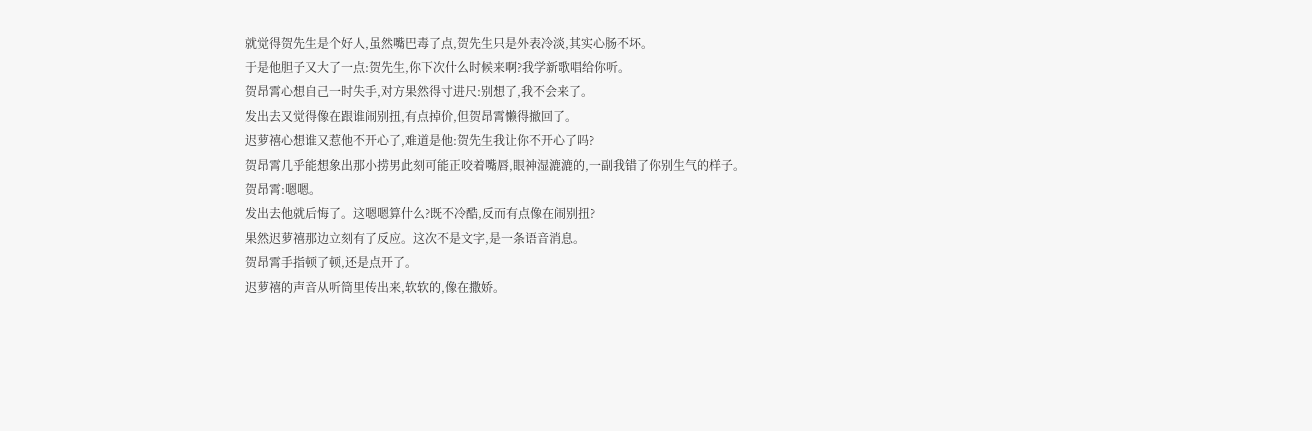就觉得贺先生是个好人,虽然嘴巴毒了点,贺先生只是外表冷淡,其实心肠不坏。
于是他胆子又大了一点:贺先生,你下次什么时候来啊?我学新歌唱给你听。
贺昂霄心想自己一时失手,对方果然得寸进尺:别想了,我不会来了。
发出去又觉得像在跟谁闹别扭,有点掉价,但贺昂霄懒得撤回了。
迟萝禧心想谁又惹他不开心了,难道是他:贺先生我让你不开心了吗?
贺昂霄几乎能想象出那小捞男此刻可能正咬着嘴唇,眼神湿漉漉的,一副我错了你别生气的样子。
贺昂霄:嗯嗯。
发出去他就后悔了。这嗯嗯算什么?既不冷酷,反而有点像在闹别扭?
果然迟萝禧那边立刻有了反应。这次不是文字,是一条语音消息。
贺昂霄手指顿了顿,还是点开了。
迟萝禧的声音从听筒里传出来,软软的,像在撒娇。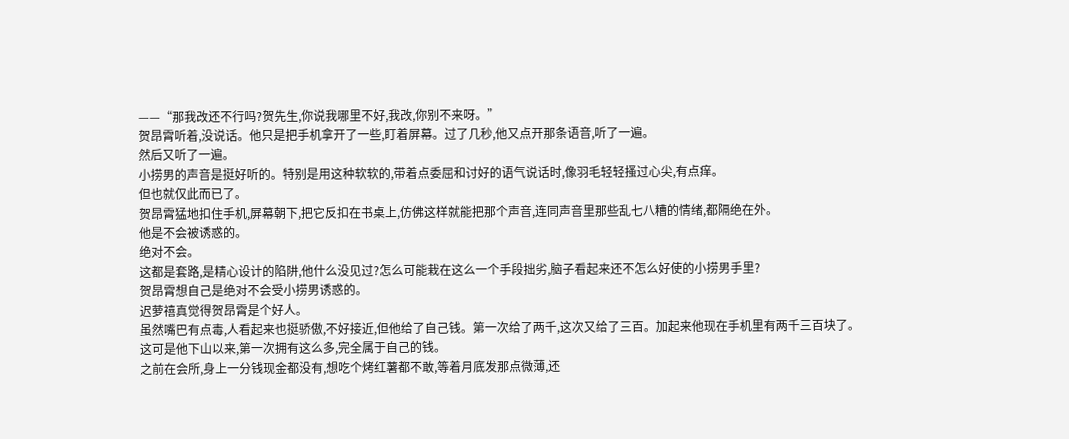——“那我改还不行吗?贺先生,你说我哪里不好,我改,你别不来呀。”
贺昂霄听着,没说话。他只是把手机拿开了一些,盯着屏幕。过了几秒,他又点开那条语音,听了一遍。
然后又听了一遍。
小捞男的声音是挺好听的。特别是用这种软软的,带着点委屈和讨好的语气说话时,像羽毛轻轻搔过心尖,有点痒。
但也就仅此而已了。
贺昂霄猛地扣住手机,屏幕朝下,把它反扣在书桌上,仿佛这样就能把那个声音,连同声音里那些乱七八糟的情绪,都隔绝在外。
他是不会被诱惑的。
绝对不会。
这都是套路,是精心设计的陷阱,他什么没见过?怎么可能栽在这么一个手段拙劣,脑子看起来还不怎么好使的小捞男手里?
贺昂霄想自己是绝对不会受小捞男诱惑的。
迟萝禧真觉得贺昂霄是个好人。
虽然嘴巴有点毒,人看起来也挺骄傲,不好接近,但他给了自己钱。第一次给了两千,这次又给了三百。加起来他现在手机里有两千三百块了。
这可是他下山以来,第一次拥有这么多,完全属于自己的钱。
之前在会所,身上一分钱现金都没有,想吃个烤红薯都不敢,等着月底发那点微薄,还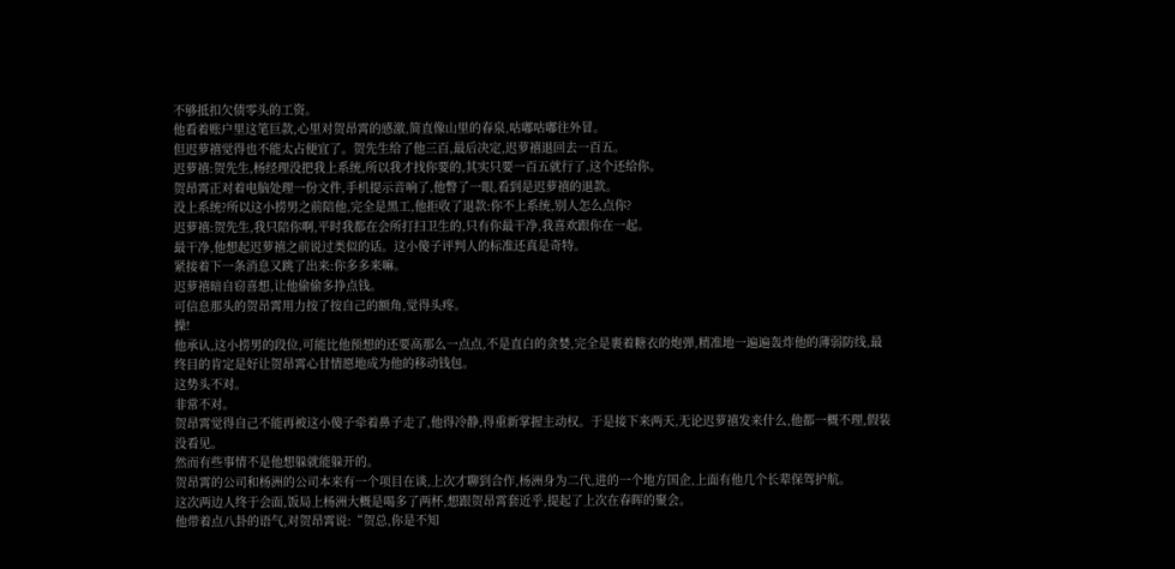不够抵扣欠债零头的工资。
他看着账户里这笔巨款,心里对贺昂霄的感激,简直像山里的春泉,咕嘟咕嘟往外冒。
但迟萝禧觉得也不能太占便宜了。贺先生给了他三百,最后决定,迟萝禧退回去一百五。
迟萝禧:贺先生,杨经理没把我上系统,所以我才找你要的,其实只要一百五就行了,这个还给你。
贺昂霄正对着电脑处理一份文件,手机提示音响了,他瞥了一眼,看到是迟萝禧的退款。
没上系统?所以这小捞男之前陪他,完全是黑工,他拒收了退款:你不上系统,别人怎么点你?
迟萝禧:贺先生,我只陪你啊,平时我都在会所打扫卫生的,只有你最干净,我喜欢跟你在一起。
最干净,他想起迟萝禧之前说过类似的话。这小傻子评判人的标准还真是奇特。
紧接着下一条消息又跳了出来:你多多来嘛。
迟萝禧暗自窃喜想,让他偷偷多挣点钱。
可信息那头的贺昂霄用力按了按自己的额角,觉得头疼。
操!
他承认,这小捞男的段位,可能比他预想的还要高那么一点点,不是直白的贪婪,完全是裹着糖衣的炮弹,精准地一遍遍轰炸他的薄弱防线,最终目的肯定是好让贺昂霄心甘情愿地成为他的移动钱包。
这势头不对。
非常不对。
贺昂霄觉得自己不能再被这小傻子牵着鼻子走了,他得冷静,得重新掌握主动权。于是接下来两天,无论迟萝禧发来什么,他都一概不理,假装没看见。
然而有些事情不是他想躲就能躲开的。
贺昂霄的公司和杨洲的公司本来有一个项目在谈,上次才聊到合作,杨洲身为二代,进的一个地方国企,上面有他几个长辈保驾护航。
这次两边人终于会面,饭局上杨洲大概是喝多了两杯,想跟贺昂霄套近乎,提起了上次在春晖的聚会。
他带着点八卦的语气,对贺昂霄说:“贺总,你是不知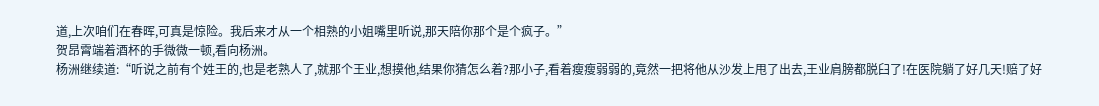道,上次咱们在春晖,可真是惊险。我后来才从一个相熟的小姐嘴里听说,那天陪你那个是个疯子。”
贺昂霄端着酒杯的手微微一顿,看向杨洲。
杨洲继续道:“听说之前有个姓王的,也是老熟人了,就那个王业,想摸他,结果你猜怎么着?那小子,看着瘦瘦弱弱的,竟然一把将他从沙发上甩了出去,王业肩膀都脱臼了!在医院躺了好几天!赔了好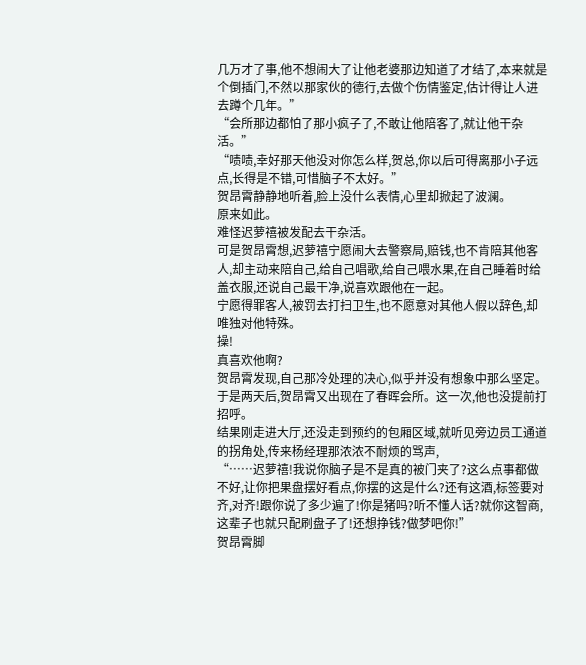几万才了事,他不想闹大了让他老婆那边知道了才结了,本来就是个倒插门,不然以那家伙的德行,去做个伤情鉴定,估计得让人进去蹲个几年。”
“会所那边都怕了那小疯子了,不敢让他陪客了,就让他干杂活。”
“啧啧,幸好那天他没对你怎么样,贺总,你以后可得离那小子远点,长得是不错,可惜脑子不太好。”
贺昂霄静静地听着,脸上没什么表情,心里却掀起了波澜。
原来如此。
难怪迟萝禧被发配去干杂活。
可是贺昂霄想,迟萝禧宁愿闹大去警察局,赔钱,也不肯陪其他客人,却主动来陪自己,给自己唱歌,给自己喂水果,在自己睡着时给盖衣服,还说自己最干净,说喜欢跟他在一起。
宁愿得罪客人,被罚去打扫卫生,也不愿意对其他人假以辞色,却唯独对他特殊。
操!
真喜欢他啊?
贺昂霄发现,自己那冷处理的决心,似乎并没有想象中那么坚定。
于是两天后,贺昂霄又出现在了春晖会所。这一次,他也没提前打招呼。
结果刚走进大厅,还没走到预约的包厢区域,就听见旁边员工通道的拐角处,传来杨经理那浓浓不耐烦的骂声,
“……迟萝禧!我说你脑子是不是真的被门夹了?这么点事都做不好,让你把果盘摆好看点,你摆的这是什么?还有这酒,标签要对齐,对齐!跟你说了多少遍了!你是猪吗?听不懂人话?就你这智商,这辈子也就只配刷盘子了!还想挣钱?做梦吧你!”
贺昂霄脚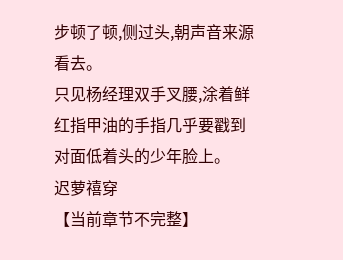步顿了顿,侧过头,朝声音来源看去。
只见杨经理双手叉腰,涂着鲜红指甲油的手指几乎要戳到对面低着头的少年脸上。
迟萝禧穿
【当前章节不完整】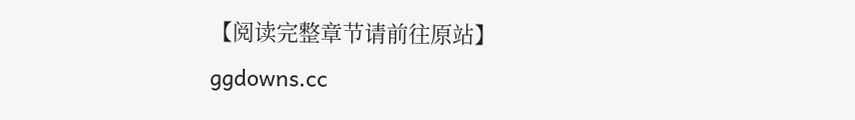【阅读完整章节请前往原站】
ggdowns.cc